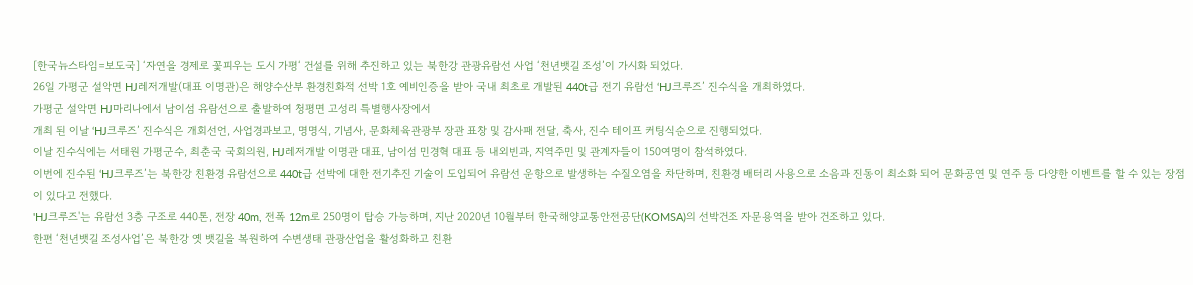[한국뉴스타임=보도국] ‘자연을 경제로 꽃피우는 도시 가평‘ 건설를 위해 추진하고 있는 북한강 관광유람선 사업 ‘천년뱃길 조성’이 가시화 되었다.
26일 가평군 설악면 HJ레저개발(대표 이명관)은 해양수산부 환경친화적 선박 1호 예비인증을 받아 국내 최초로 개발된 440t급 전기 유람선 ‘HJ크루즈’ 진수식을 개최하였다.
가평군 설악면 HJ마리나에서 남이섬 유람선으로 출발하여 청평면 고성리 특별행사장에서
개최 된 이날 ‘HJ크루즈’ 진수식은 개회선언, 사업경과보고, 명명식, 기념사, 문화체육관광부 장관 표창 및 감사패 전달, 축사, 진수 테이프 커팅식순으로 진행되었다.
이날 진수식에는 서태원 가평군수, 최춘국 국회의원, HJ레저개발 이명관 대표, 남이섬 민경혁 대표 등 내외빈과, 지역주민 및 관계자들이 150여명이 참석하였다.
이번에 진수된 ‘HJ크루즈’는 북한강 친환경 유람선으로 440t급 선박에 대한 전기추진 기술이 도입되어 유람선 운항으로 발생하는 수질오염을 차단하며, 친환경 배터리 사용으로 소음과 진동이 최소화 되어 문화공연 및 연주 등 다양한 이벤트를 할 수 있는 장점이 있다고 전했다.
'HJ크루즈'는 유람선 3층 구조로 440톤, 전장 40m, 전폭 12m로 250명이 탑승 가능하며, 지난 2020년 10월부터 한국해양교통안전공단(KOMSA)의 선박건조 자문용역을 받아 건조하고 있다.
한편 ‘천년뱃길 조성사업’은 북한강 옛 뱃길을 복원하여 수변생태 관광산업을 활성화하고 친환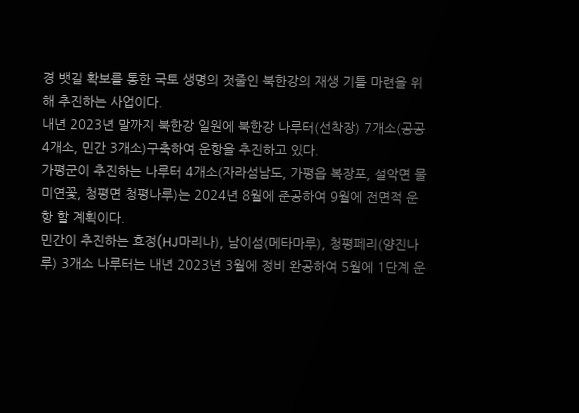경 뱃길 확보를 통한 국토 생명의 젓줄인 북한강의 재생 기틀 마련을 위해 추진하는 사업이다.
내년 2023년 말까지 북한강 일원에 북한강 나루터(선착장) 7개소(공공 4개소, 민간 3개소)구축하여 운항을 추진하고 있다.
가평군이 추진하는 나루터 4개소(자라섬남도, 가평읍 복장포, 설악면 물미연꽃, 청평면 청평나루)는 2024년 8월에 준공하여 9월에 전면적 운항 할 계획이다.
민간이 추진하는 효정(HJ마리나), 남이섬(메타마루), 청평페리(양진나루) 3개소 나루터는 내년 2023년 3월에 정비 완공하여 5월에 1단계 운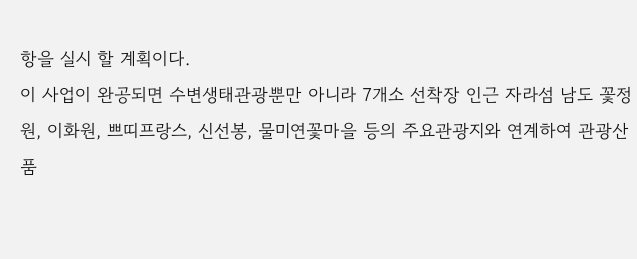항을 실시 할 계획이다.
이 사업이 완공되면 수변생태관광뿐만 아니라 7개소 선착장 인근 자라섬 남도 꽃정원, 이화원, 쁘띠프랑스, 신선봉, 물미연꽃마을 등의 주요관광지와 연계하여 관광산품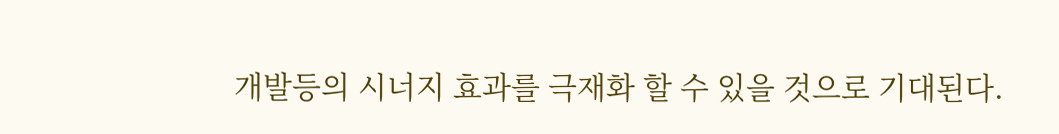개발등의 시너지 효과를 극재화 할 수 있을 것으로 기대된다.